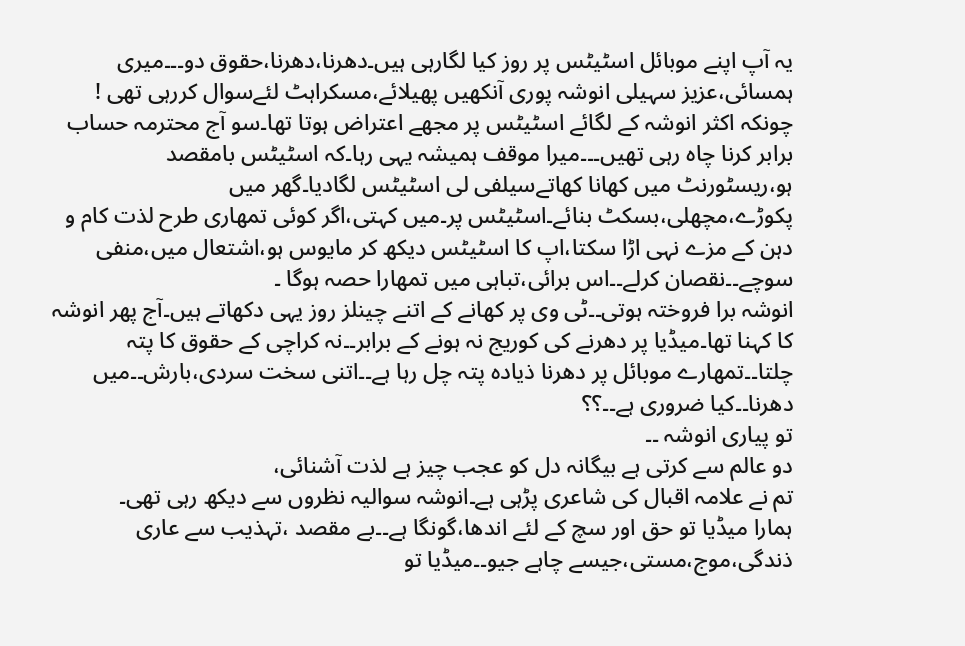یہ آپ اپنے موبائل اسٹیٹس پر روز کیا لگارہی ہیں۔دھرنا،دھرنا،حقوق دو۔۔۔میری ہمسائی،عزیز سہیلی انوشہ پوری آنکھیں پھیلائے،مسکراہٹ لئےسوال کررہی تھی ! چونکہ اکثر انوشہ کے لگائے اسٹیٹس پر مجھے اعتراض ہوتا تھا۔سو آج محترمہ حساب برابر کرنا چاہ رہی تھیں۔۔۔میرا موقف ہمیشہ یہی رہا۔کہ اسٹیٹس بامقصد ہو،ریسٹورنٹ میں کھانا کھاتےسیلفی لی اسٹیٹس لگادیا۔گھر میں پکوڑے،مچھلی،بسکٹ بنائے۔اسٹیٹس پر۔میں کہتی،اگر کوئی تمھاری طرح لذت کام و دہن کے مزے نہی اڑا سکتا،اپ کا اسٹیٹس دیکھ کر مایوس ہو،اشتعال میں،منفی سوچے۔۔نقصان کرلے۔۔اس برائی،تباہی میں تمھارا حصہ ہوگا ۔
انوشہ برا فروختہ ہوتی۔۔ٹی وی پر کھانے کے اتنے چینلز روز یہی دکھاتے ہیں۔آج پھر انوشہ کا کہنا تھا۔میڈیا پر دھرنے کی کوریج نہ ہونے کے برابر۔۔نہ کراچی کے حقوق کا پتہ چلتا۔۔تمھارے موبائل پر دھرنا ذیادہ پتہ چل رہا ہے۔۔اتنی سخت سردی،بارش۔۔میں دھرنا۔۔کیا ضروری ہے۔۔؟؟
تو پیاری انوشہ ۔۔
دو عالم سے کرتی ہے بیگانہ دل کو عجب چیز ہے لذت آشنائی،
تم نے علامہ اقبال کی شاعری پڑہی ہے۔انوشہ سوالیہ نظروں سے دیکھ رہی تھی۔
ہمارا میڈیا تو حق اور سچ کے لئے اندھا،گونگا ہے۔۔بے مقصد ،تہذیب سے عاری ذندگی،موج،مستی،جیسے چاہے جیو۔۔میڈیا تو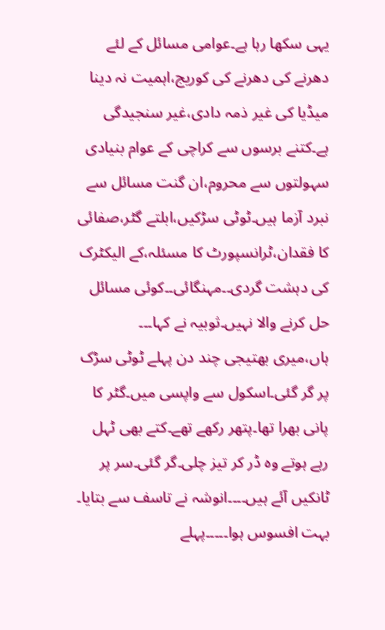یہی سکھا رہا ہے۔عوامی مسائل کے لئے دھرنے کی دھرنے کی کوریج،اہمیت نہ دینا میڈیا کی غیر ذمہ دادی،غیر سنجیدگی ہے۔کتنے برسوں سے کراچی کے عوام بنیادی سہولتوں سے محروم،ان گنت مسائل سے نبرد آزما ہیں۔ٹوٹی سڑکیں،ابلتے گٹر،صفائی کا فقدان،ٹرانسپورٹ کا مسئلہ،کے الیکٹرک کی دہشت گردی۔۔مہنگائی۔۔کوئی مسائل حل کرنے والا نہیں۔ثوبیہ نے کہا۔۔۔
ہاں،میری بھتیجی چند دن پہلے ٹوٹی سڑک پر گر گئی۔اسکول سے واپسی میں۔گٹر کا پانی بھرا تھا۔پتھر رکھے تھے۔کتے بھی ٹہل رہے ہوتے وہ ڈر کر تیز چلی۔گر گئی۔سر پر ٹانکیں آئے ہیں۔۔۔۔انوشہ نے تاسف سے بتایا۔
بہت افسوس ہوا۔۔۔۔۔پہلے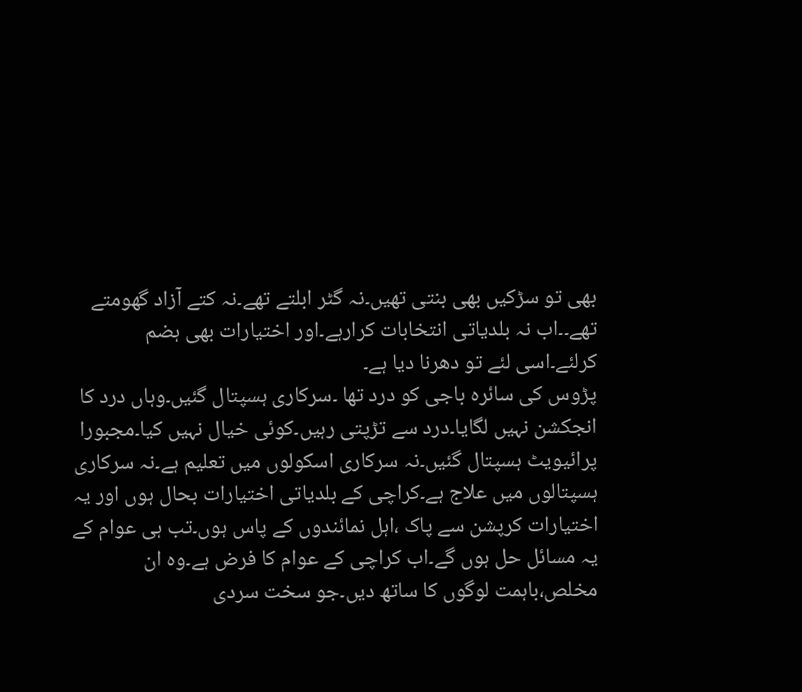بھی تو سڑکیں بھی بنتی تھیں۔نہ گٹر ابلتے تھے۔نہ کتے آزاد گھومتے تھے۔۔اب نہ بلدیاتی انتخابات کرارہے۔اور اختیارات بھی ہضم کرلئے۔اسی لئے تو دھرنا دیا ہے۔
پڑوس کی سائرہ باجی کو درد تھا ۔سرکاری ہسپتال گئیں۔وہاں درد کا انجکشن نہیں لگایا۔درد سے تڑپتی رہیں۔کوئی خیال نہیں کیا۔مجبورا پرائیویٹ ہسپتال گئیں۔نہ سرکاری اسکولوں میں تعلیم ہے۔نہ سرکاری ہسپتالوں میں علاج ہے۔کراچی کے بلدیاتی اختیارات بحال ہوں اور یہ اختیارات کرپشن سے پاک ،اہل نمائندوں کے پاس ہوں۔تب ہی عوام کے یہ مسائل حل ہوں گے۔اب کراچی کے عوام کا فرض ہے۔وہ ان مخلص،باہمت لوگوں کا ساتھ دیں۔جو سخت سردی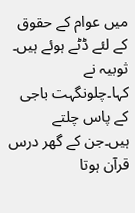میں عوام کے حقوق کے لئے ڈٹے ہوئے ہیں۔
ثوبیہ نے کہا۔چلونگہت باجی کے پاس چلتے ہیں۔جن کے گھر درس قرآن ہوتا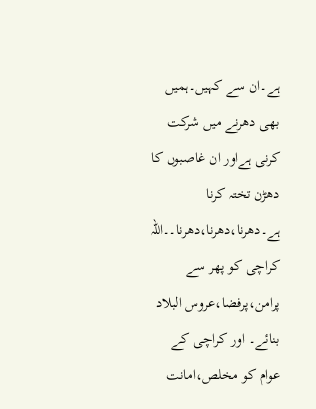ہے۔ان سے کہیں۔ہمیں بھی دھرنے میں شرکت کرنی ہےاور ان غاصبوں کا دھڑن تختہ کرنا ہے۔دھرنا،دھرنا،دھرنا۔۔اللہ کراچی کو پھر سے پرامن،پرفضا،عروس البلاد بنائے۔ اور کراچی کے عوام کو مخلص،امانت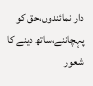دار نمائندوں،حق کو پہچاننے،ساتھ دینے کا شعور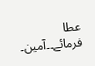عطا فرمائے۔۔آمین۔